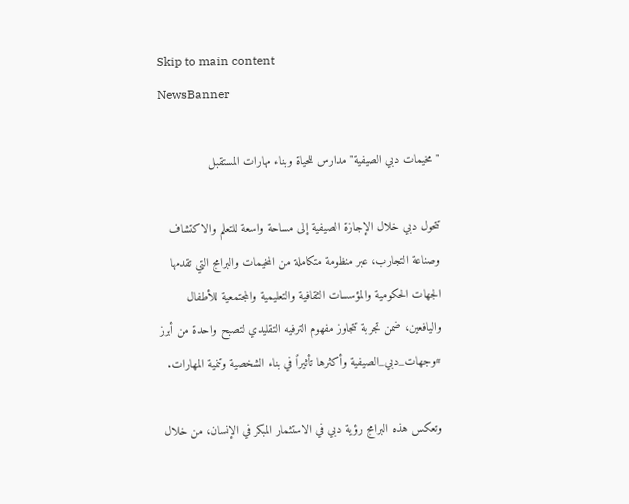Skip to main content
NewsBanner

"مخيمات دبي الصيفية" مدارس للحياة وبناء مهارات المستقبل

تتحول دبي خلال الإجازة الصيفية إلى مساحة واسعة للتعلم والاكتشاف وصناعة التجارب، عبر منظومة متكاملة من المخيمات والبرامج التي تقدمها الجهات الحكومية والمؤسسات الثقافية والتعليمية والمجتمعية للأطفال واليافعين، ضمن تجربة تتجاوز مفهوم الترفيه التقليدي لتصبح واحدة من أبرز #وجهات_دبي_الصيفية وأكثرها تأثيراً في بناء الشخصية وتنمية المهارات.

وتعكس هذه البرامج رؤية دبي في الاستثمار المبكر في الإنسان، من خلال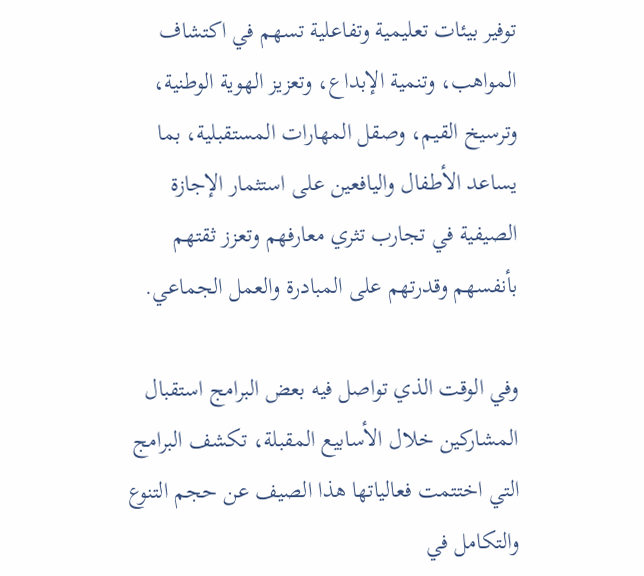توفير بيئات تعليمية وتفاعلية تسهم في اكتشاف المواهب، وتنمية الإبداع، وتعزيز الهوية الوطنية، وترسيخ القيم، وصقل المهارات المستقبلية، بما يساعد الأطفال واليافعين على استثمار الإجازة الصيفية في تجارب تثري معارفهم وتعزز ثقتهم بأنفسهم وقدرتهم على المبادرة والعمل الجماعي.

وفي الوقت الذي تواصل فيه بعض البرامج استقبال المشاركين خلال الأسابيع المقبلة، تكشف البرامج التي اختتمت فعالياتها هذا الصيف عن حجم التنوع والتكامل في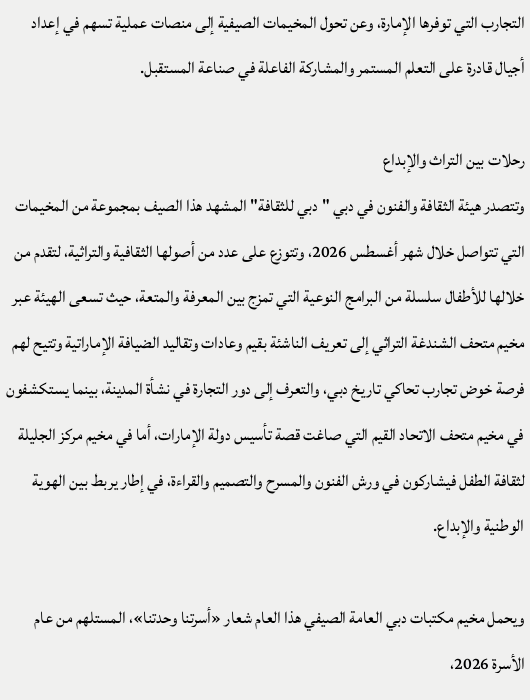التجارب التي توفرها الإمارة، وعن تحول المخيمات الصيفية إلى منصات عملية تسهم في إعداد أجيال قادرة على التعلم المستمر والمشاركة الفاعلة في صناعة المستقبل.

رحلات بين التراث والإبداع
وتتصدر هيئة الثقافة والفنون في دبي "دبي للثقافة" المشهد هذا الصيف بمجموعة من المخيمات التي تتواصل خلال شهر أغسطس 2026، وتتوزع على عدد من أصولها الثقافية والتراثية، لتقدم من خلالها للأطفال سلسلة من البرامج النوعية التي تمزج بين المعرفة والمتعة، حيث تسعى الهيئة عبر مخيم متحف الشندغة التراثي إلى تعريف الناشئة بقيم وعادات وتقاليد الضيافة الإماراتية وتتيح لهم فرصة خوض تجارب تحاكي تاريخ دبي، والتعرف إلى دور التجارة في نشأة المدينة، بينما يستكشفون في مخيم متحف الاتحاد القيم التي صاغت قصة تأسيس دولة الإمارات، أما في مخيم مركز الجليلة لثقافة الطفل فيشاركون في ورش الفنون والمسرح والتصميم والقراءة، في إطار يربط بين الهوية الوطنية والإبداع.

ويحمل مخيم مكتبات دبي العامة الصيفي هذا العام شعار «أسرتنا وحدتنا»، المستلهم من عام الأسرة 2026،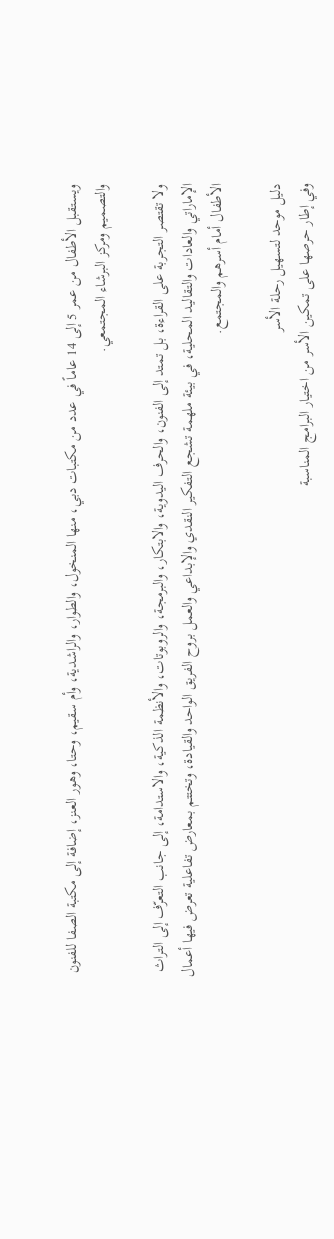ويستقبل الأطفال من عمر 5 إلى 14 عاماً في عدد من مكتبات دبي، منها المنخول، والطوار، والراشدية، وأم سقيم، وحتا، وهور العنز، إضافة إلى مكتبة الصفا للفنون والتصميم ومركز البرشاء المجتمعي.

ولا تقتصر التجربة على القراءة، بل تمتد إلى الفنون، والحرف اليدوية، والابتكار، والبرمجة، والروبوتات، والأنظمة الذكية، والاستدامة، إلى جانب التعرّف إلى التراث الإماراتي والعادات والتقاليد المحلية، في بيئة ملهمة تشجع التفكير النقدي والإبداعي والعمل بروح الفريق الواحد والقيادة، وتختتم بمعارض تفاعلية تعرض فيها أعمال الأطفال أمام أسرهم والمجتمع.

دليل موحد لتسهيل رحلة الأسر
وفي إطار حرصها على تمكين الأسر من اختيار البرامج المناسبة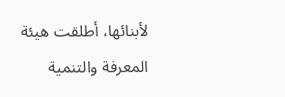لأبنائها، أطلقت هيئة المعرفة والتنمية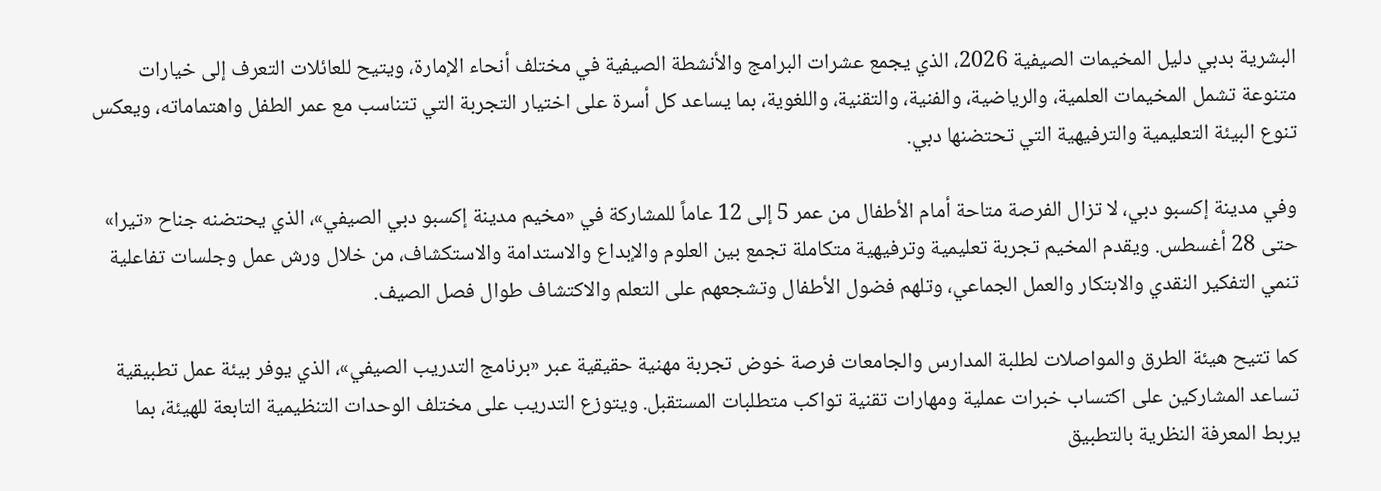البشرية بدبي دليل المخيمات الصيفية 2026، الذي يجمع عشرات البرامج والأنشطة الصيفية في مختلف أنحاء الإمارة، ويتيح للعائلات التعرف إلى خيارات متنوعة تشمل المخيمات العلمية، والرياضية، والفنية، والتقنية، واللغوية، بما يساعد كل أسرة على اختيار التجربة التي تتناسب مع عمر الطفل واهتماماته، ويعكس تنوع البيئة التعليمية والترفيهية التي تحتضنها دبي.

وفي مدينة إكسبو دبي، لا تزال الفرصة متاحة أمام الأطفال من عمر 5 إلى 12 عاماً للمشاركة في «مخيم مدينة إكسبو دبي الصيفي»، الذي يحتضنه جناح «تيرا» حتى 28 أغسطس. ويقدم المخيم تجربة تعليمية وترفيهية متكاملة تجمع بين العلوم والإبداع والاستدامة والاستكشاف، من خلال ورش عمل وجلسات تفاعلية تنمي التفكير النقدي والابتكار والعمل الجماعي، وتلهم فضول الأطفال وتشجعهم على التعلم والاكتشاف طوال فصل الصيف.

كما تتيح هيئة الطرق والمواصلات لطلبة المدارس والجامعات فرصة خوض تجربة مهنية حقيقية عبر «برنامج التدريب الصيفي»، الذي يوفر بيئة عمل تطبيقية تساعد المشاركين على اكتساب خبرات عملية ومهارات تقنية تواكب متطلبات المستقبل. ويتوزع التدريب على مختلف الوحدات التنظيمية التابعة للهيئة، بما يربط المعرفة النظرية بالتطبيق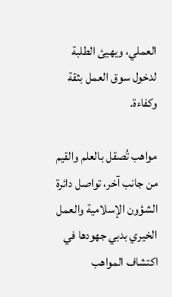العملي، ويهيئ الطلبة لدخول سوق العمل بثقة وكفاءة.

مواهب تُصقل بالعلم والقيم
من جانب آخر، تواصل دائرة الشؤون الإسلامية والعمل الخيري بدبي جهودها في اكتشاف المواهب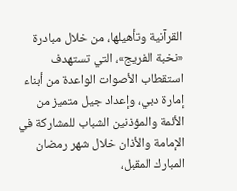القرآنية وتأهيلها، من خلال مبادرة «نخبة الفريج»، التي تستهدف استقطاب الأصوات الواعدة من أبناء إمارة دبي، وإعداد جيل متميز من الأئمة والمؤذنين الشباب للمشاركة في الإمامة والأذان خلال شهر رمضان المبارك المقبل،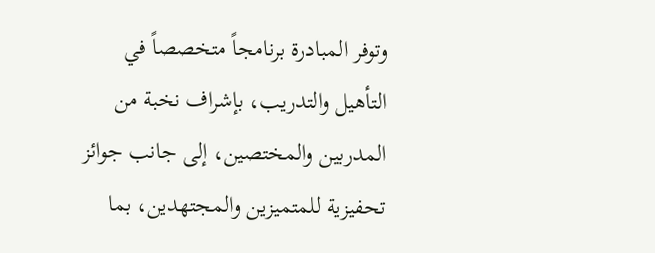وتوفر المبادرة برنامجاً متخصصاً في التأهيل والتدريب، بإشراف نخبة من المدربين والمختصين، إلى جانب جوائز تحفيزية للمتميزين والمجتهدين، بما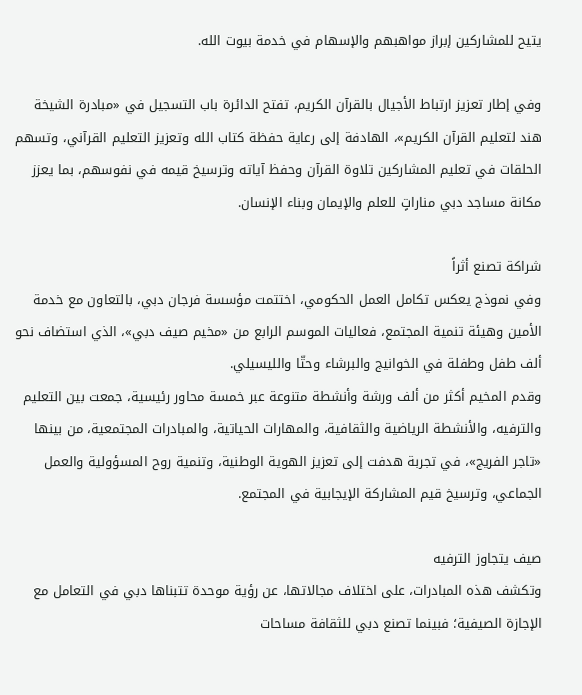يتيح للمشاركين إبراز مواهبهم والإسهام في خدمة بيوت الله.

وفي إطار تعزيز ارتباط الأجيال بالقرآن الكريم، تفتح الدائرة باب التسجيل في «مبادرة الشيخة هند لتعليم القرآن الكريم»، الهادفة إلى رعاية حفظة كتاب الله وتعزيز التعليم القرآني، وتسهم الحلقات في تعليم المشاركين تلاوة القرآن وحفظ آياته وترسيخ قيمه في نفوسهم، بما يعزز مكانة مساجد دبي مناراتٍ للعلم والإيمان وبناء الإنسان.

شراكة تصنع أثراً
وفي نموذج يعكس تكامل العمل الحكومي، اختتمت مؤسسة فرجان دبي، بالتعاون مع خدمة الأمين وهيئة تنمية المجتمع، فعاليات الموسم الرابع من «مخيم صيف دبي»، الذي استضاف نحو ألف طفل وطفلة في الخوانيج والبرشاء وحتّا والليسيلي.
وقدم المخيم أكثر من ألف ورشة وأنشطة متنوعة عبر خمسة محاور رئيسية، جمعت بين التعليم والترفيه، والأنشطة الرياضية والثقافية، والمهارات الحياتية، والمبادرات المجتمعية، من بينها «تاجر الفريج»، في تجربة هدفت إلى تعزيز الهوية الوطنية، وتنمية روح المسؤولية والعمل الجماعي، وترسيخ قيم المشاركة الإيجابية في المجتمع.

صيف يتجاوز الترفيه
وتكشف هذه المبادرات، على اختلاف مجالاتها، عن رؤية موحدة تتبناها دبي في التعامل مع الإجازة الصيفية؛ فبينما تصنع دبي للثقافة مساحات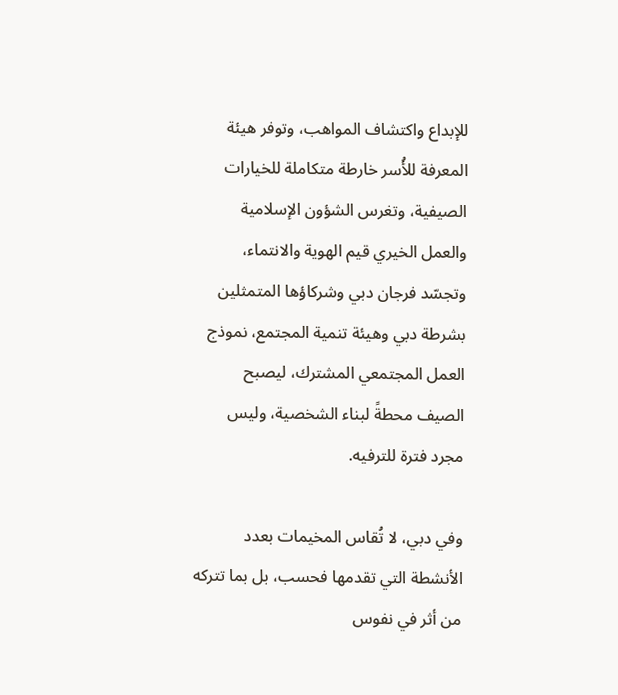للإبداع واكتشاف المواهب، وتوفر هيئة المعرفة للأُسر خارطة متكاملة للخيارات الصيفية، وتغرس الشؤون الإسلامية والعمل الخيري قيم الهوية والانتماء، وتجسّد فرجان دبي وشركاؤها المتمثلين بشرطة دبي وهيئة تنمية المجتمع، نموذج العمل المجتمعي المشترك، ليصبح الصيف محطةً لبناء الشخصية، وليس مجرد فترة للترفيه.

وفي دبي، لا تُقاس المخيمات بعدد الأنشطة التي تقدمها فحسب، بل بما تتركه من أثر في نفوس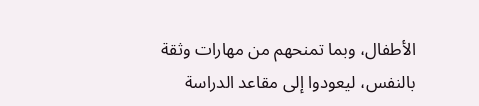الأطفال، وبما تمنحهم من مهارات وثقة بالنفس، ليعودوا إلى مقاعد الدراسة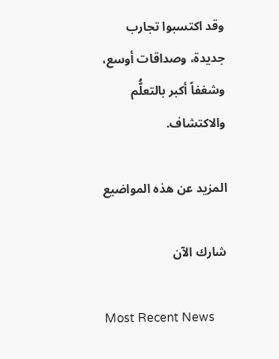وقد اكتسبوا تجارب جديدة، وصداقات أوسع، وشغفاً أكبر بالتعلُّم والاكتشاف.

المزيد عن هذه المواضيع

شارك الآن

Most Recent News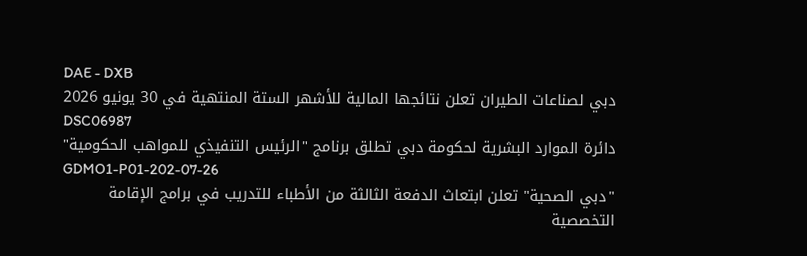DAE - DXB
دبي لصناعات الطيران تعلن نتائجها المالية للأشهر الستة المنتهية في 30 يونيو 2026
DSC06987
دائرة الموارد البشرية لحكومة دبي تطلق برنامج "الرئيس التنفيذي للمواهب الحكومية"
GDMO1-P01-202-07-26
"دبي الصحية" تعلن ابتعاث الدفعة الثالثة من الأطباء للتدريب في برامج الإقامة التخصصية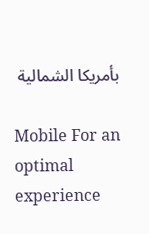بأمريكا الشمالية

Mobile For an optimal experience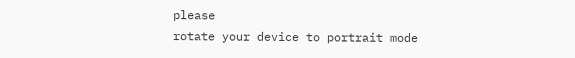please
rotate your device to portrait mode